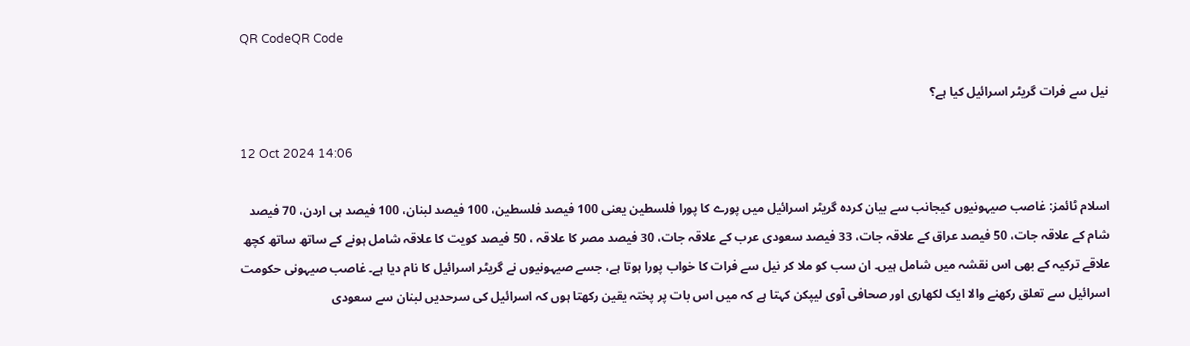QR CodeQR Code

نیل سے فرات گریٹر اسرائیل کیا ہے؟

12 Oct 2024 14:06

اسلام ٹائمز: غاصب صیہونیوں کیجانب سے بیان کردہ گریٹر اسرائیل میں پورے کا پورا فلسطین یعنی 100 فیصد فلسطین، 100 فیصد لبنان، 100 فیصد ہی اردن، 70 فیصد شام کے علاقہ جات، 50 فیصد عراق کے علاقہ جات، 33 فیصد سعودی عرب کے علاقہ جات، 30 فیصد مصر کا علاقہ ، 50 فیصد کویت کا علاقہ شامل ہونے کے ساتھ ساتھ کچھ علاقے ترکیہ کے بھی اس نقشہ میں شامل ہیں۔ ان سب کو ملا کر نیل سے فرات کا خواب پورا ہوتا ہے، جسے صیہونیوں نے گریٹر اسرائیل کا نام دیا ہے۔ غاصب صیہونی حکومت اسرائیل سے تعلق رکھنے والا ایک لکھاری اور صحافی آوی لیپکن کہتا ہے کہ میں اس بات پر پختہ یقین رکھتا ہوں کہ اسرائیل کی سرحدیں لبنان سے سعودی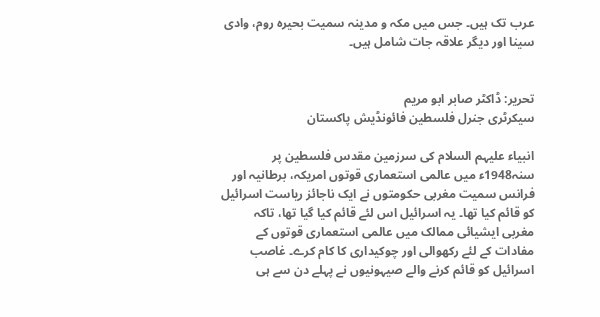عرب تک ہیں۔ جس میں مکہ و مدینہ سمیت بحیرہ روم، وادی سینا اور دیگر علاقہ جات شامل ہیں۔


تحریر: ڈاکٹر صابر ابو مریم
سیکرٹری جنرل فلسطین فائونڈیش پاکستان

انبیاء علیہم السلام کی سرزمین مقدس فلسطین پر سنہ1948ء میں عالمی استعماری قوتوں امریکہ، برطانیہ اور فرانس سمیت مغربی حکومتوں نے ایک ناجائز ریاست اسرائیل کو قائم کیا تھا۔ یہ اسرائیل اس لئے قائم کیا گیا تھا، تاکہ مغربی ایشیائی ممالک میں عالمی استعماری قوتوں کے مفادات کے لئے رکھوالی اور چوکیداری کا کام کرے۔ غاصب اسرائیل کو قائم کرنے والے صیہونیوں نے پہلے دن سے ہی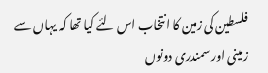فلسطین کی زمین کا انتخاب اس لئے کیا تھا کہ یہاں سے زمینی اور سمندری دونوں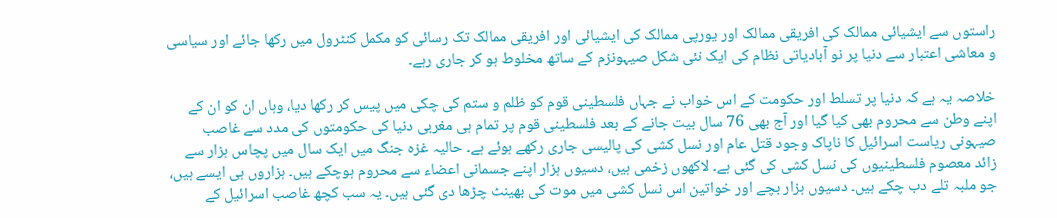راستوں سے ایشیائی ممالک کی افریقی ممالک اور یورپی ممالک کی ایشیائی اور افریقی ممالک تک رسائی کو مکمل کنٹرول میں رکھا جائے اور سیاسی و معاشی اعتبار سے دنیا پر نو آبادیاتی نظام کی ایک نئی شکل صیہونزم کے ساتھ مخلوط ہو کر جاری رہے۔

خلاصہ یہ ہے کہ دنیا پر تسلط اور حکومت کے اس خواب نے جہاں فلسطینی قوم کو ظلم و ستم کی چکی میں پیس کر رکھا دیا، وہاں ان کو ان کے اپنے وطن سے محروم بھی کیا گیا اور آج بھی 76 سال بیت جانے کے بعد فلسطینی قوم پر تمام ہی مغربی دنیا کی حکومتوں کی مدد سے غاصب صیہونی ریاست اسرائیل کا ناپاک وجود قتل عام اور نسل کشی کی پالیسی جاری رکھے ہوئے ہے۔ حالیہ غزہ جنگ میں ایک سال میں پچاس ہزار سے زائد معصوم فلسطینیوں کی نسل کشی کی گئی ہے۔ لاکھوں زخمی ہیں، دسیوں ہزار اپنے جسمانی اعضاء سے محروم ہوچکے ہیں۔ ہزاروں ہی ایسے ہیں، جو ملبہ تلے دب چکے ہیں۔ دسیوں ہزار بچے اور خواتین اس نسل کشی میں موت کی بھینٹ چڑھا دی گئی ہیں۔ یہ سب کچھ غاصب اسرائیل کے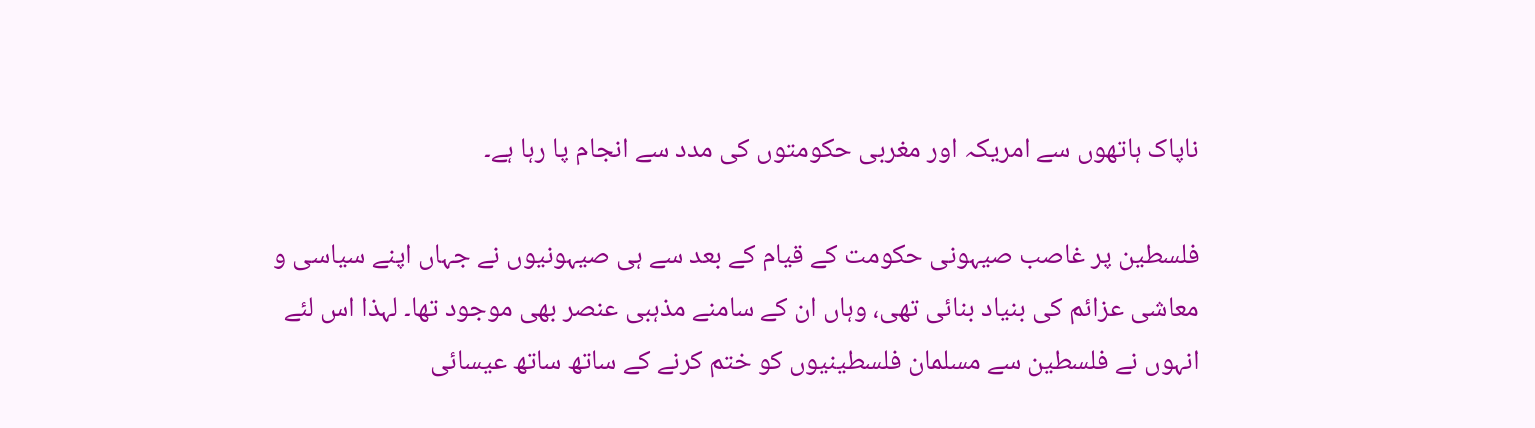ناپاک ہاتھوں سے امریکہ اور مغربی حکومتوں کی مدد سے انجام پا رہا ہے۔

فلسطین پر غاصب صیہونی حکومت کے قیام کے بعد سے ہی صیہونیوں نے جہاں اپنے سیاسی و معاشی عزائم کی بنیاد بنائی تھی، وہاں ان کے سامنے مذہبی عنصر بھی موجود تھا۔ لہذا اس لئے انہوں نے فلسطین سے مسلمان فلسطینیوں کو ختم کرنے کے ساتھ ساتھ عیسائی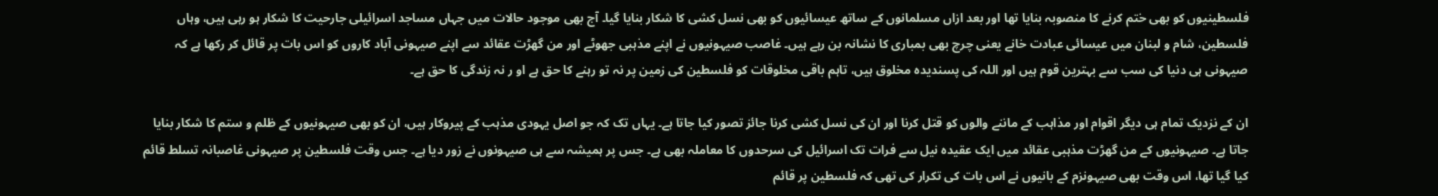فلسطینیوں کو بھی ختم کرنے کا منصوبہ بنایا تھا اور بعد ازاں مسلمانوں کے ساتھ عیسائیوں کو بھی نسل کشی کا شکار بنایا گیا۔ آج بھی موجود حالات میں جہاں مساجد اسرائیلی جارحیت کا شکار ہو رہی ہیں، وہاں فلسطین، شام و لبنان میں عیسائی عبادت خانے یعنی چرچ بھی بمباری کا نشانہ بن رہے ہیں۔ غاصب صیہونیوں نے اپنے مذہبی جھوٹے اور من گھڑت عقائد سے اپنے صیہونی آباد کاروں کو اس بات پر قائل کر رکھا ہے کہ صیہونی ہی دنیا کی سب سے بہترین قوم ہیں اور اللہ کی پسندیدہ مخلوق ہیں، تاہم باقی مخلوقات کو فلسطین کی زمین پر نہ تو رہنے کا حق ہے او ر نہ زندگی کا حق ہے۔

ان کے نزدیک تمام ہی دیگر اقوام اور مذاہب کے ماننے والوں کو قتل کرنا اور ان کی نسل کشی کرنا جائز تصور کیا جاتا ہے۔ یہاں تک کہ جو اصل یہودی مذہب کے پیروکار ہیں، ان کو بھی صیہونیوں کے ظلم و ستم کا شکار بنایا جاتا ہے۔ صیہونیوں کے من گھڑت مذہبی عقائد میں ایک عقیدہ نیل سے فرات تک اسرائیل کی سرحدوں کا معاملہ بھی ہے۔ جس پر ہمیشہ سے ہی صیہونوں نے زور دیا ہے۔ جس وقت فلسطین پر صیہونی غاصبانہ تسلط قائم کیا گیا تھا، اس وقت بھی صیہونزم کے بانیوں نے اس بات کی تکرار کی تھی کہ فلسطین پر قائم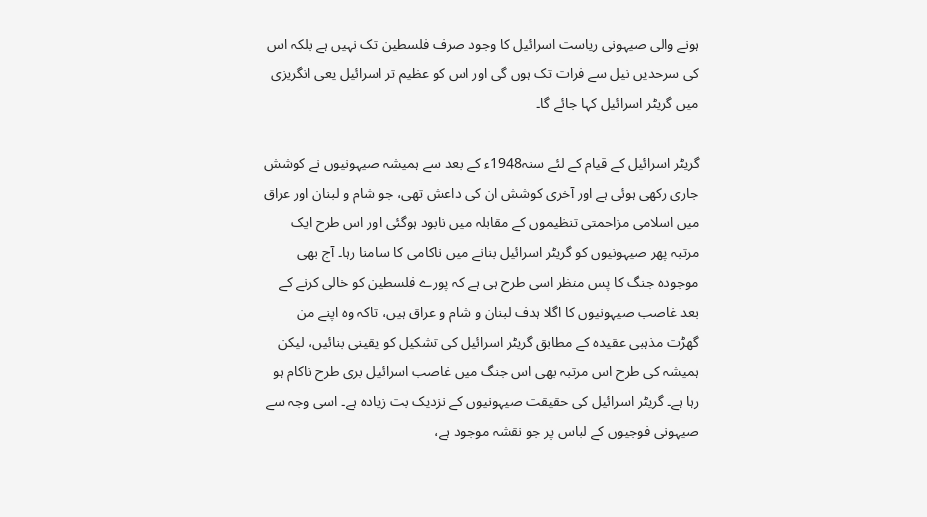ہونے والی صیہونی ریاست اسرائیل کا وجود صرف فلسطین تک نہیں ہے بلکہ اس کی سرحدیں نیل سے فرات تک ہوں گی اور اس کو عظیم تر اسرائیل یعی انگریزی میں گریٹر اسرائیل کہا جائے گا۔

گریٹر اسرائیل کے قیام کے لئے سنہ1948ء کے بعد سے ہمیشہ صیہونیوں نے کوشش جاری رکھی ہوئی ہے اور آخری کوشش ان کی داعش تھی، جو شام و لبنان اور عراق میں اسلامی مزاحمتی تنظیموں کے مقابلہ میں نابود ہوگئی اور اس طرح ایک مرتبہ پھر صیہونیوں کو گریٹر اسرائیل بنانے میں ناکامی کا سامنا رہا۔ آج بھی موجودہ جنگ کا پس منظر اسی طرح ہی ہے کہ پورے فلسطین کو خالی کرنے کے بعد غاصب صیہونیوں کا اگلا ہدف لبنان و شام و عراق ہیں، تاکہ وہ اپنے من گھڑت مذہبی عقیدہ کے مطابق گریٹر اسرائیل کی تشکیل کو یقینی بنائیں، لیکن ہمیشہ کی طرح اس مرتبہ بھی اس جنگ میں غاصب اسرائیل بری طرح ناکام ہو رہا ہے۔ گریٹر اسرائیل کی حقیقت صیہونیوں کے نزدیک بت زیادہ ہے۔ اسی وجہ سے صیہونی فوجیوں کے لباس پر جو نقشہ موجود ہے،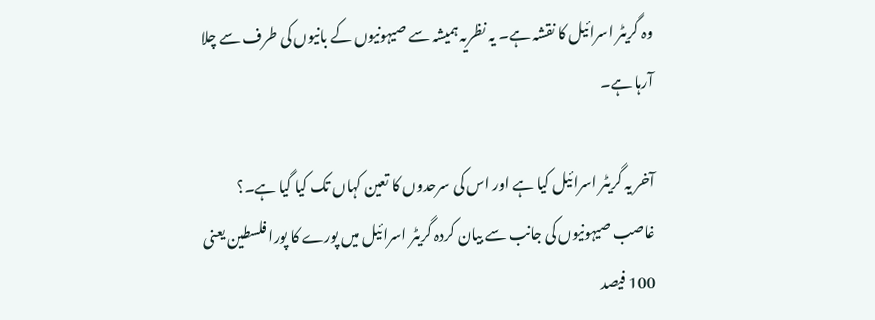وہ گریٹر اسرائیل کا نقشہ ہے۔ یہ نظریہ ہمیشہ سے صیہونیوں کے بانیوں کی طرف سے چلا آرہا ہے۔

آخر یہ گریٹر اسرائیل کیا ہے اور اس کی سرحدوں کا تعین کہاں تک کیا گیا ہے۔؟ غاصب صیہونیوں کی جانب سے بیان کردہ گریٹر اسرائیل میں پورے کا پورا فلسطین یعنی 100 فیصد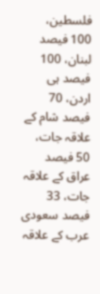فلسطین، 100 فیصد لبنان، 100 فیصد ہی اردن، 70 فیصد شام کے علاقہ جات، 50 فیصد عراق کے علاقہ جات، 33 فیصد سعودی عرب کے علاقہ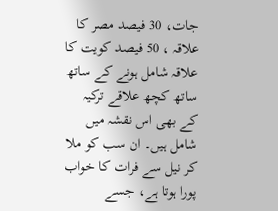جات، 30 فیصد مصر کا علاقہ ، 50 فیصد کویت کا علاقہ شامل ہونے کے ساتھ ساتھ کچھ علاقے ترکیہ کے بھی اس نقشہ میں شامل ہیں۔ ان سب کو ملا کر نیل سے فرات کا خواب پورا ہوتا ہے، جسے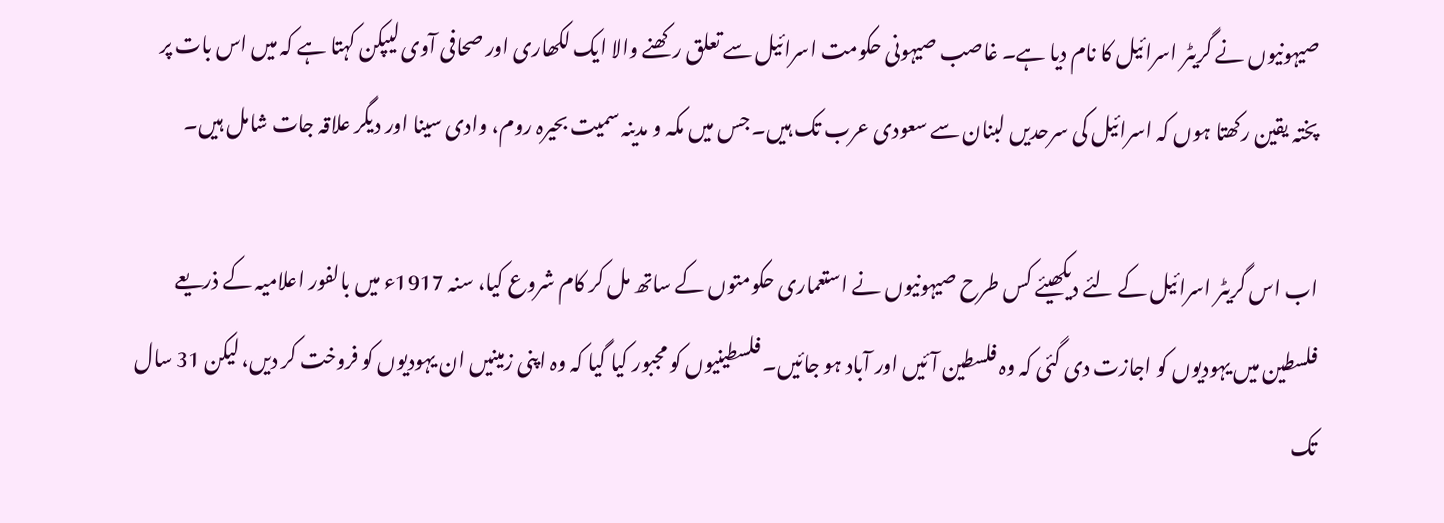صیہونیوں نے گریٹر اسرائیل کا نام دیا ہے۔ غاصب صیہونی حکومت اسرائیل سے تعلق رکھنے والا ایک لکھاری اور صحافی آوی لیپکن کہتا ہے کہ میں اس بات پر پختہ یقین رکھتا ہوں کہ اسرائیل کی سرحدیں لبنان سے سعودی عرب تک ہیں۔ جس میں مکہ و مدینہ سمیت بحیرہ روم، وادی سینا اور دیگر علاقہ جات شامل ہیں۔

اب اس گریٹر اسرائیل کے لئے دیکھیئے کس طرح صیہونیوں نے استعماری حکومتوں کے ساتھ مل کر کام شروع کیا، سنہ 1917ء میں بالفور اعلامیہ کے ذریعے فلسطین میں یہودیوں کو اجازت دی گئی کہ وہ فلسطین آئیں اور آباد ہو جائیں۔ فلسطینیوں کو مجبور کیا گیا کہ وہ اپنی زمینیں ان یہودیوں کو فروخت کر دیں، لیکن 31 سال تک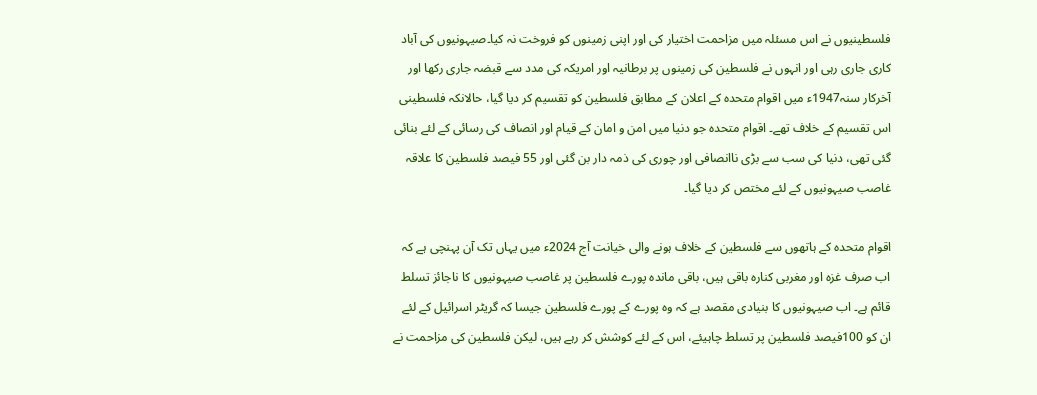فلسطینیوں نے اس مسئلہ میں مزاحمت اختیار کی اور اپنی زمینوں کو فروخت نہ کیا۔صیہونیوں کی آباد کاری جاری رہی اور انہوں نے فلسطین کی زمینوں پر برطانیہ اور امریکہ کی مدد سے قبضہ جاری رکھا اور آخرکار سنہ1947ء میں اقوام متحدہ کے اعلان کے مطابق فلسطین کو تقسیم کر دیا گیا، حالانکہ فلسطینی اس تقسیم کے خلاف تھے۔ اقوام متحدہ جو دنیا میں امن و امان کے قیام اور انصاف کی رسائی کے لئے بنائی گئی تھی، دنیا کی سب سے بڑی ناانصافی اور چوری کی ذمہ دار بن گئی اور 55 فیصد فلسطین کا علاقہ غاصب صیہونیوں کے لئے مختص کر دیا گیا۔

اقوام متحدہ کے ہاتھوں سے فلسطین کے خلاف ہونے والی خیانت آج 2024ء میں یہاں تک آن پہنچی ہے کہ اب صرف غزہ اور مغربی کنارہ باقی ہیں، باقی ماندہ پورے فلسطین پر غاصب صیہونیوں کا ناجائز تسلط قائم ہے۔ اب صیہونیوں کا بنیادی مقصد ہے کہ وہ پورے کے پورے فلسطین جیسا کہ گریٹر اسرائیل کے لئے ان کو 100فیصد فلسطین پر تسلط چاہیئے، اس کے لئے کوشش کر رہے ہیں، لیکن فلسطین کی مزاحمت نے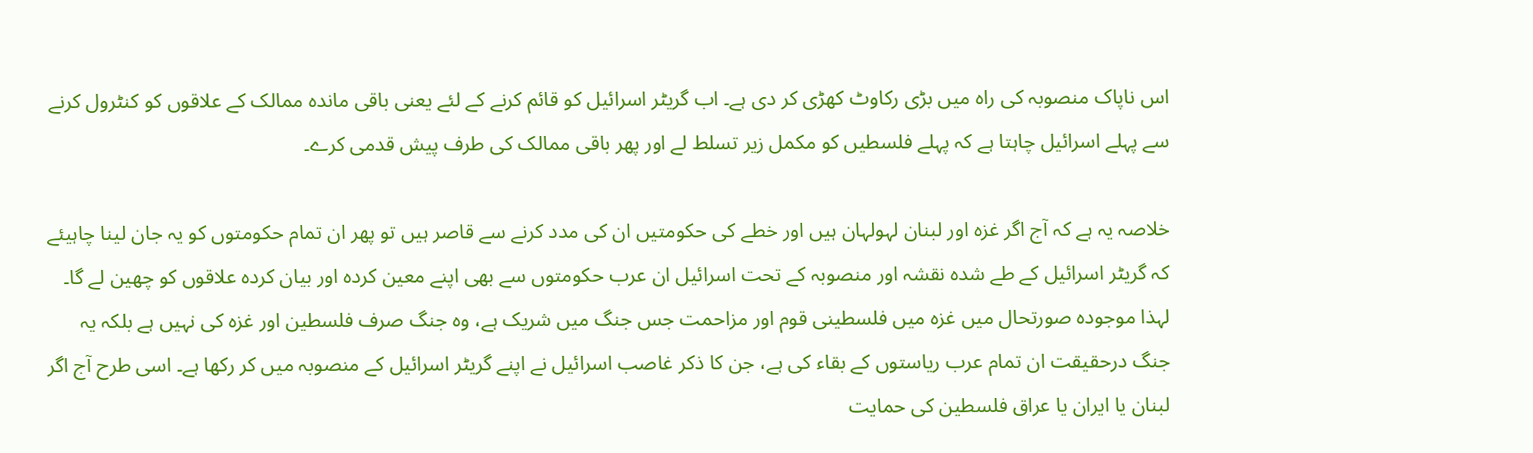اس ناپاک منصوبہ کی راہ میں بڑی رکاوٹ کھڑی کر دی ہے۔ اب گریٹر اسرائیل کو قائم کرنے کے لئے یعنی باقی ماندہ ممالک کے علاقوں کو کنٹرول کرنے سے پہلے اسرائیل چاہتا ہے کہ پہلے فلسطیں کو مکمل زیر تسلط لے اور پھر باقی ممالک کی طرف پیش قدمی کرے۔

خلاصہ یہ ہے کہ آج اگر غزہ اور لبنان لہولہان ہیں اور خطے کی حکومتیں ان کی مدد کرنے سے قاصر ہیں تو پھر ان تمام حکومتوں کو یہ جان لینا چاہیئے کہ گریٹر اسرائیل کے طے شدہ نقشہ اور منصوبہ کے تحت اسرائیل ان عرب حکومتوں سے بھی اپنے معین کردہ اور بیان کردہ علاقوں کو چھین لے گا۔ لہذا موجودہ صورتحال میں غزہ میں فلسطینی قوم اور مزاحمت جس جنگ میں شریک ہے، وہ جنگ صرف فلسطین اور غزہ کی نہیں ہے بلکہ یہ جنگ درحقیقت ان تمام عرب ریاستوں کے بقاء کی ہے، جن کا ذکر غاصب اسرائیل نے اپنے گریٹر اسرائیل کے منصوبہ میں کر رکھا ہے۔ اسی طرح آج اگر لبنان یا ایران یا عراق فلسطین کی حمایت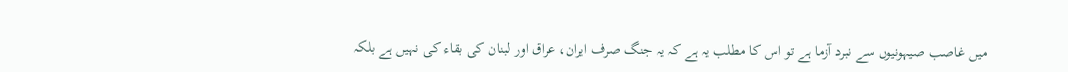میں غاصب صیہونیوں سے نبرد آزما ہے تو اس کا مطلب یہ ہے کہ یہ جنگ صرف ایران، عراق اور لبنان کی بقاء کی نہیں ہے بلکہ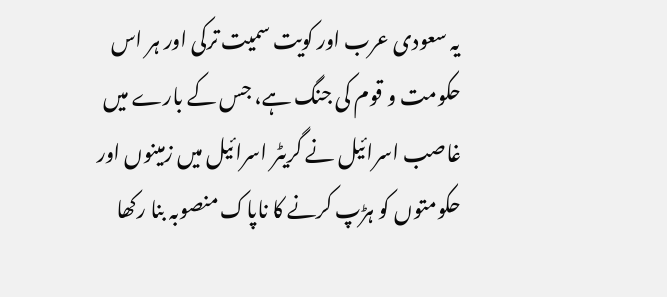یہ سعودی عرب اور کویت سمیت ترکی اور ہر اس حکومت و قوم کی جنگ ہے، جس کے بارے میں غاصب اسرائیل نے گریٹر اسرائیل میں زمینوں اور حکومتوں کو ہڑپ کرنے کا ناپاک منصوبہ بنا رکھا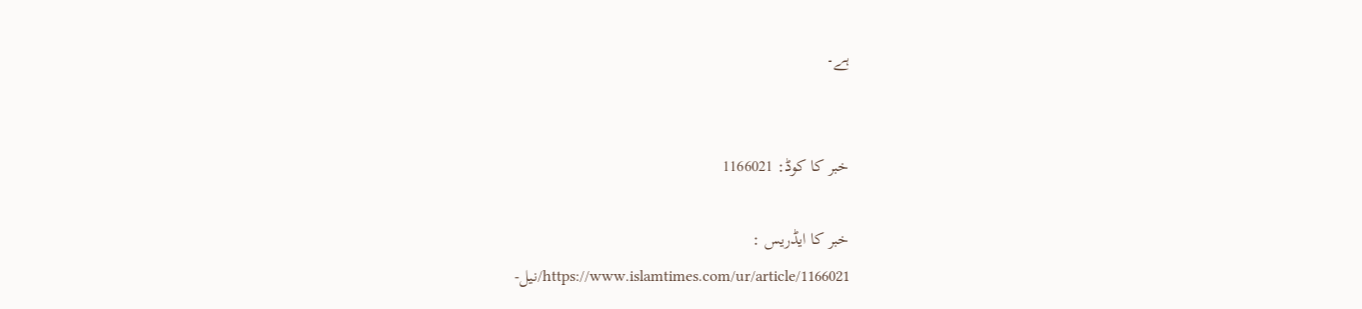ہے۔


خبر کا کوڈ: 1166021

خبر کا ایڈریس :
https://www.islamtimes.com/ur/article/1166021/نیل-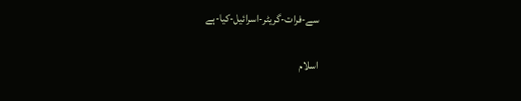سے-فرات-گریٹر-اسرائیل-کیا-ہے

اسلام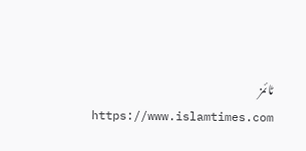ٹائمز
  https://www.islamtimes.com